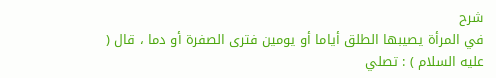شرح
في المرأة يصيبها الطلق أياما أو يومين فترى الصفرة أو دما ، قال ( عليه السلام ) : تصلي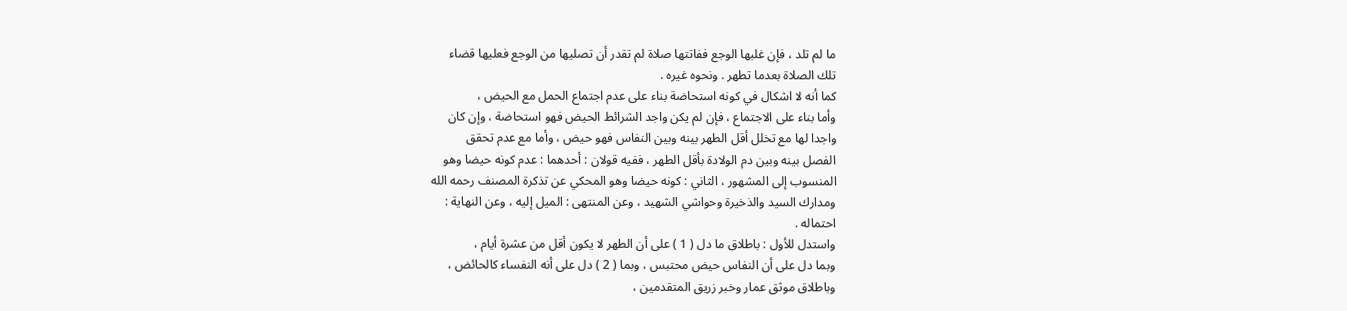ما لم تلد ، فإن غلبها الوجع ففاتتها صلاة لم تقدر أن تصليها من الوجع فعليها قضاء
تلك الصلاة بعدما تطهر . ونحوه غيره .
كما أنه لا اشكال في كونه استحاضة بناء على عدم اجتماع الحمل مع الحيض ،
وأما بناء على الاجتماع ، فإن لم يكن واجد الشرائط الحيض فهو استحاضة ، وإن كان
واجدا لها مع تخلل أقل الطهر بينه وبين النفاس فهو حيض ، وأما مع عدم تحقق
الفصل بينه وبين دم الولادة بأقل الطهر ، ففيه قولان : أحدهما : عدم كونه حيضا وهو
المنسوب إلى المشهور ، الثاني : كونه حيضا وهو المحكي عن تذكرة المصنف رحمه الله
ومدارك السيد والذخيرة وحواشي الشهيد ، وعن المنتهى : الميل إليه ، وعن النهاية :
احتماله .
واستدل للأول : باطلاق ما دل ( 1 ) على أن الطهر لا يكون أقل من عشرة أيام ،
وبما دل على أن النفاس حيض محتبس ، وبما ( 2 ) دل على أنه النفساء كالحائض ،
وباطلاق موثق عمار وخبر زريق المتقدمين ،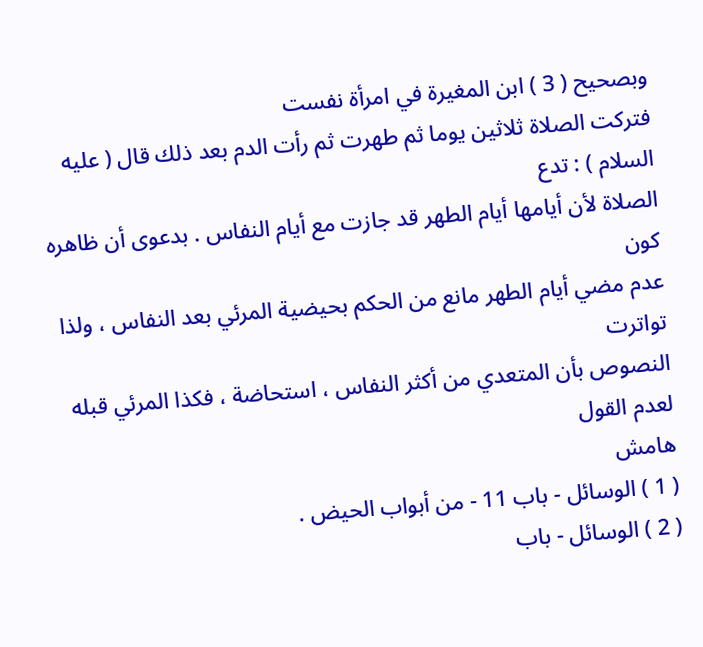وبصحيح ( 3 ) ابن المغيرة في امرأة نفست
فتركت الصلاة ثلاثين يوما ثم طهرت ثم رأت الدم بعد ذلك قال ( عليه السلام ) : تدع
الصلاة لأن أيامها أيام الطهر قد جازت مع أيام النفاس . بدعوى أن ظاهره كون
عدم مضي أيام الطهر مانع من الحكم بحيضية المرئي بعد النفاس ، ولذا تواترت
النصوص بأن المتعدي من أكثر النفاس ، استحاضة ، فكذا المرئي قبله لعدم القول
هامش
( 1 ) الوسائل - باب 11 - من أبواب الحيض .
( 2 ) الوسائل - باب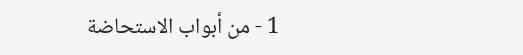1 - من أبواب الاستحاضة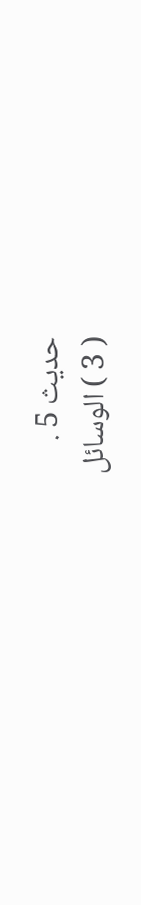حديث 5 .
( 3 ) الوسائل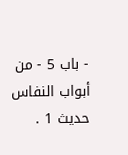- باب 5 - من أبواب النفاس حديث 1 .